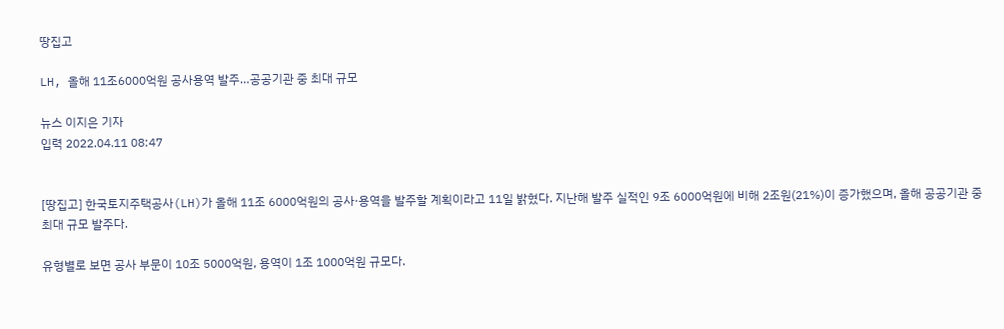땅집고

LH, 올해 11조6000억원 공사용역 발주…공공기관 중 최대 규모

뉴스 이지은 기자
입력 2022.04.11 08:47


[땅집고] 한국토지주택공사(LH)가 올해 11조 6000억원의 공사·용역을 발주할 계획이라고 11일 밝혔다. 지난해 발주 실적인 9조 6000억원에 비해 2조원(21%)이 증가했으며, 올해 공공기관 중 최대 규모 발주다.

유형별로 보면 공사 부문이 10조 5000억원, 용역이 1조 1000억원 규모다.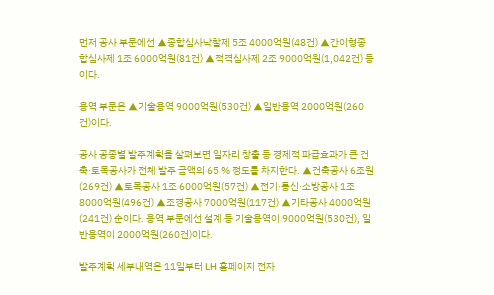먼저 공사 부문에선 ▲종합심사낙찰제 5조 4000억원(48건) ▲간이형종합심사제 1조 6000억원(81건) ▲적격심사제 2조 9000억원(1,042건) 등이다.

용역 부문은 ▲기술용역 9000억원(530건) ▲일반용역 2000억원(260건)이다.

공사 공종별 발주계획을 살펴보면 일자리 창출 등 경제적 파급효과가 큰 건축·토목공사가 전체 발주 금액의 65 % 정도를 차지한다. ▲건축공사 6조원(269건) ▲토목공사 1조 6000억원(57건) ▲전기·통신·소방공사 1조 8000억원(496건) ▲조경공사 7000억원(117건) ▲기타공사 4000억원(241건) 순이다. 용역 부문에선 설계 등 기술용역이 9000억원(530건), 일반용역이 2000억원(260건)이다.

발주계획 세부내역은 11일부터 LH 홈페이지 전자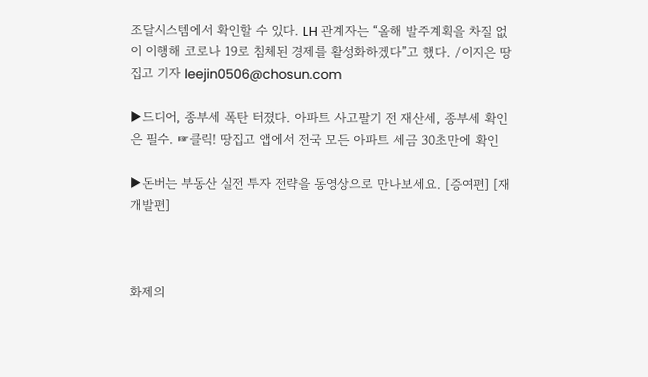조달시스템에서 확인할 수 있다. LH 관계자는 “올해 발주계획을 차질 없이 이행해 코로나 19로 침체된 경제를 활성화하겠다”고 했다. /이지은 땅집고 기자 leejin0506@chosun.com

▶드디어, 종부세 폭탄 터졌다. 아파트 사고팔기 전 재산세, 종부세 확인은 필수. ☞클릭! 땅집고 앱에서 전국 모든 아파트 세금 30초만에 확인

▶돈버는 부동산 실전 투자 전략을 동영상으로 만나보세요. [증여편] [재개발편]



화제의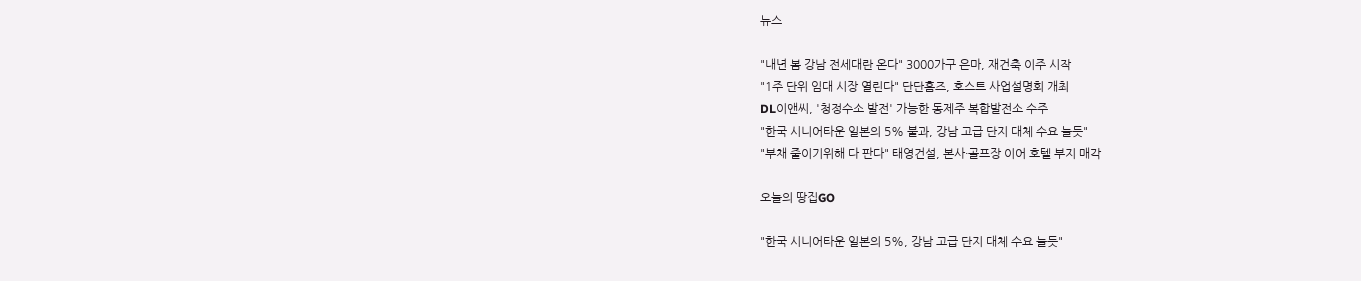뉴스

"내년 봄 강남 전세대란 온다" 3000가구 은마, 재건축 이주 시작
"1주 단위 임대 시장 열린다" 단단홈즈, 호스트 사업설명회 개최
DL이앤씨, '청정수소 발전' 가능한 동제주 복합발전소 수주
"한국 시니어타운 일본의 5% 불과, 강남 고급 단지 대체 수요 늘듯"
"부채 줄이기위해 다 판다" 태영건설, 본사·골프장 이어 호텔 부지 매각

오늘의 땅집GO

"한국 시니어타운 일본의 5%, 강남 고급 단지 대체 수요 늘듯"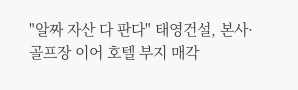"알짜 자산 다 판다" 태영건설, 본사·골프장 이어 호텔 부지 매각